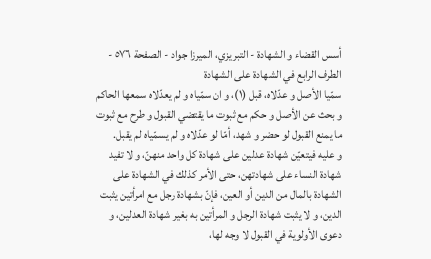أسس القضاء و الشهادة - التبريزي، الميرزا جواد - الصفحة ٥٧٦ - الطرف الرابع في الشهادة على الشهادة
سمّيا الأصل و عدّلاه، قبل (١)، و ان سمّياه و لم يعدّلاه سمعها الحاكم و بحث عن الأصل و حكم مع ثبوت ما يقتضي القبول و طرح مع ثبوت ما يمنع القبول لو حضر و شهد، أمّا لو عدّلاه و لم يسمّياه لم يقبل.
و عليه فيتعيّن شهادة عدلين على شهادة كل واحد منهنّ، و لا تفيد شهادة النساء على شهادتهن، حتى الأمر كذلك في الشهادة على الشهادة بالمال من الدين أو العين، فإنّ بشهادة رجل مع امرأتين يثبت الدين، و لا يثبت شهادة الرجل و المرأتين به بغير شهادة العدلين، و دعوى الأولوية في القبول لا وجه لها،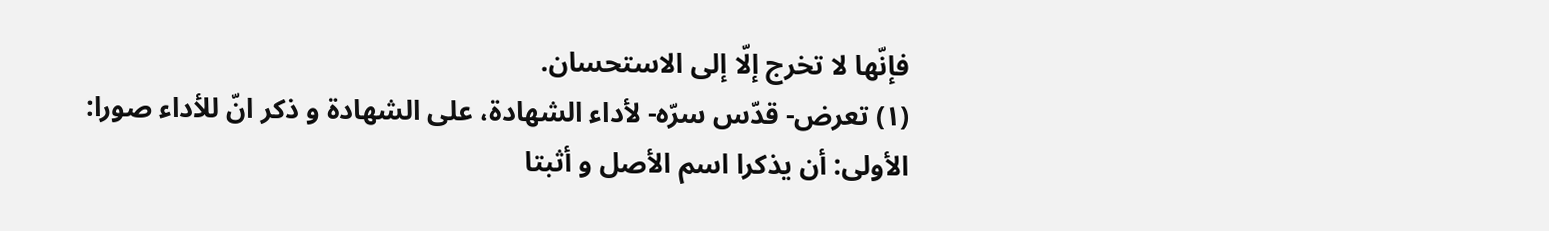فإنّها لا تخرج إلّا إلى الاستحسان.
(١) تعرض- قدّس سرّه- لأداء الشهادة، على الشهادة و ذكر انّ للأداء صورا:
الأولى: أن يذكرا اسم الأصل و أثبتا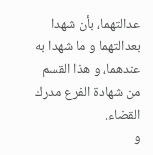عدالتهما، بأن شهدا بعدالتهما و ما شهدا به عندهما، و هذا القسم من شهادة الفرع مدرك القضاء.
و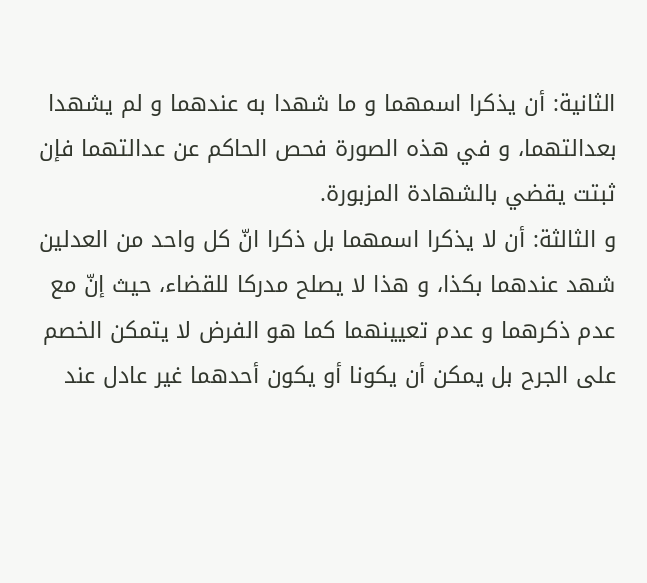الثانية: أن يذكرا اسمهما و ما شهدا به عندهما و لم يشهدا بعدالتهما، و في هذه الصورة فحص الحاكم عن عدالتهما فإن ثبتت يقضي بالشهادة المزبورة.
و الثالثة: أن لا يذكرا اسمهما بل ذكرا انّ كل واحد من العدلين شهد عندهما بكذا، و هذا لا يصلح مدركا للقضاء، حيث إنّ مع عدم ذكرهما و عدم تعيينهما كما هو الفرض لا يتمكن الخصم على الجرح بل يمكن أن يكونا أو يكون أحدهما غير عادل عند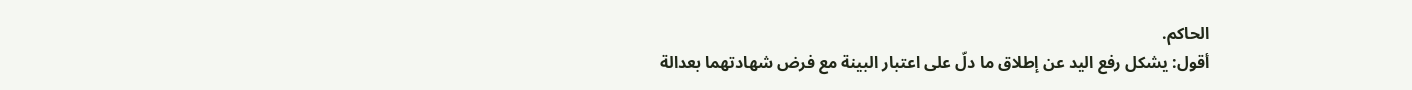الحاكم.
أقول: يشكل رفع اليد عن إطلاق ما دلّ على اعتبار البينة مع فرض شهادتهما بعدالة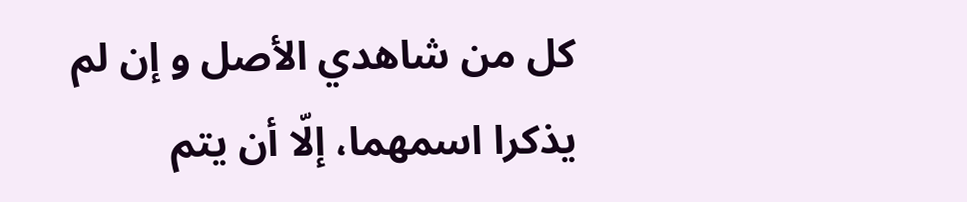كل من شاهدي الأصل و إن لم يذكرا اسمهما، إلّا أن يتم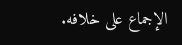الإجماع على خلافه.